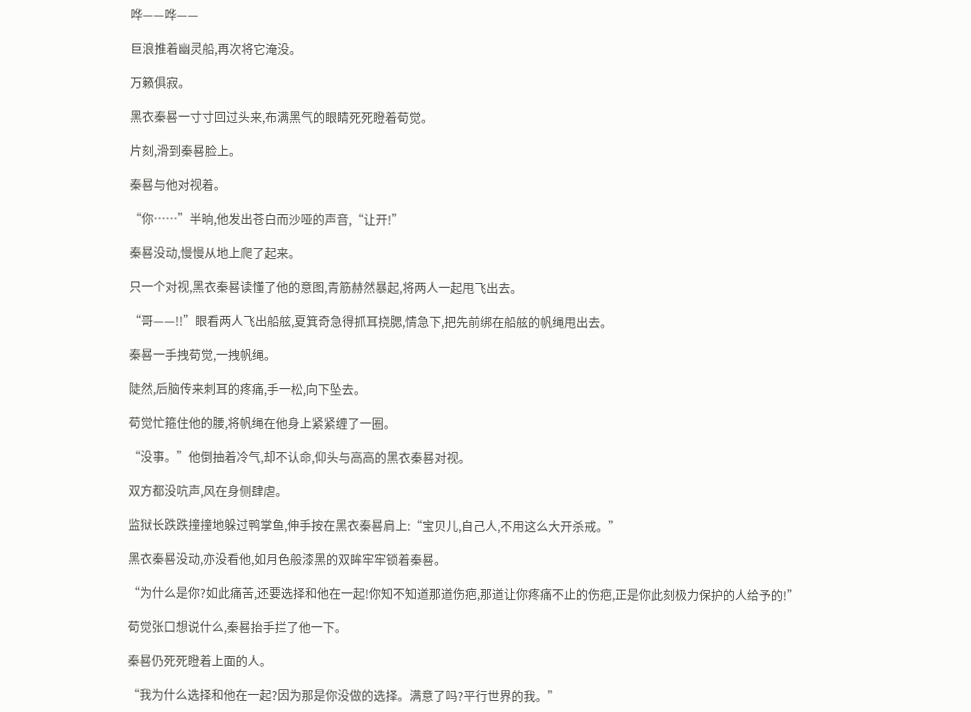哗——哗——

巨浪推着幽灵船,再次将它淹没。

万籁俱寂。

黑衣秦晷一寸寸回过头来,布满黑气的眼睛死死瞪着荀觉。

片刻,滑到秦晷脸上。

秦晷与他对视着。

“你……”半晌,他发出苍白而沙哑的声音,“让开!”

秦晷没动,慢慢从地上爬了起来。

只一个对视,黑衣秦晷读懂了他的意图,青筋赫然暴起,将两人一起甩飞出去。

“哥——!!”眼看两人飞出船舷,夏箕奇急得抓耳挠腮,情急下,把先前绑在船舷的帆绳甩出去。

秦晷一手拽荀觉,一拽帆绳。

陡然,后脑传来刺耳的疼痛,手一松,向下坠去。

荀觉忙箍住他的腰,将帆绳在他身上紧紧缠了一圈。

“没事。”他倒抽着冷气,却不认命,仰头与高高的黑衣秦晷对视。

双方都没吭声,风在身侧肆虐。

监狱长跌跌撞撞地躲过鸭掌鱼,伸手按在黑衣秦晷肩上:“宝贝儿,自己人,不用这么大开杀戒。”

黑衣秦晷没动,亦没看他,如月色般漆黑的双眸牢牢锁着秦晷。

“为什么是你?如此痛苦,还要选择和他在一起!你知不知道那道伤疤,那道让你疼痛不止的伤疤,正是你此刻极力保护的人给予的!”

荀觉张口想说什么,秦晷抬手拦了他一下。

秦晷仍死死瞪着上面的人。

“我为什么选择和他在一起?因为那是你没做的选择。满意了吗?平行世界的我。”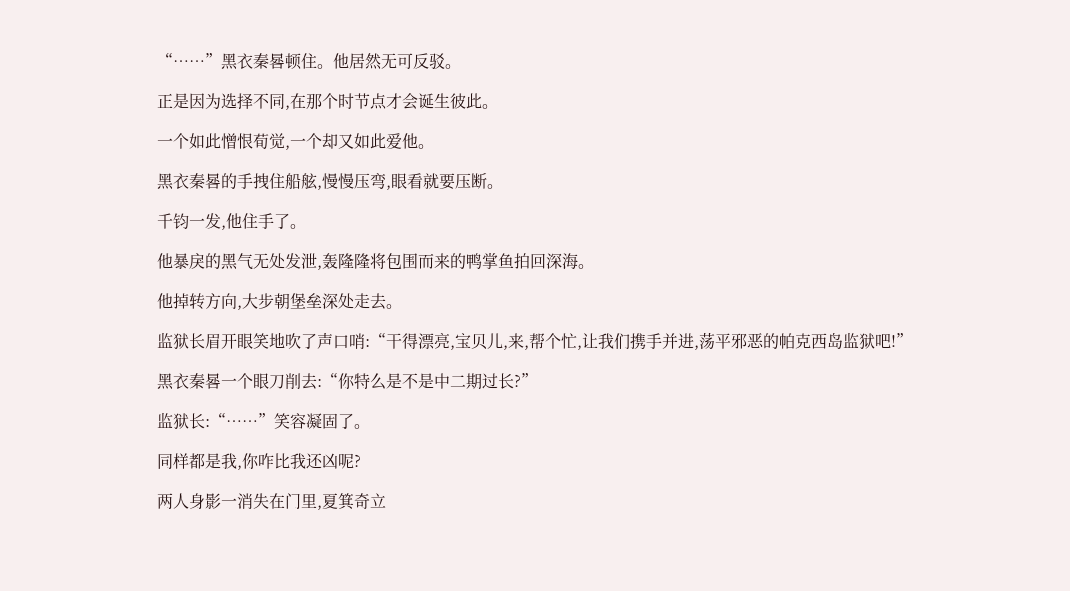“……”黑衣秦晷顿住。他居然无可反驳。

正是因为选择不同,在那个时节点才会诞生彼此。

一个如此憎恨荀觉,一个却又如此爱他。

黑衣秦晷的手拽住船舷,慢慢压弯,眼看就要压断。

千钧一发,他住手了。

他暴戾的黑气无处发泄,轰隆隆将包围而来的鸭掌鱼拍回深海。

他掉转方向,大步朝堡垒深处走去。

监狱长眉开眼笑地吹了声口哨:“干得漂亮,宝贝儿,来,帮个忙,让我们携手并进,荡平邪恶的帕克西岛监狱吧!”

黑衣秦晷一个眼刀削去:“你特么是不是中二期过长?”

监狱长:“……”笑容凝固了。

同样都是我,你咋比我还凶呢?

两人身影一消失在门里,夏箕奇立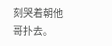刻哭着朝他哥扑去。